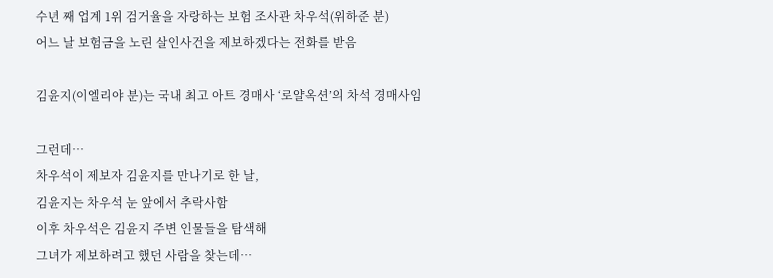수년 째 업계 1위 검거율을 자랑하는 보험 조사관 차우석(위하준 분)
어느 날 보험금을 노린 살인사건을 제보하겠다는 전화를 받음

김윤지(이엘리야 분)는 국내 최고 아트 경매사 ‘로얄옥션’의 차석 경매사임

그런데…
차우석이 제보자 김윤지를 만나기로 한 날,
김윤지는 차우석 눈 앞에서 추락사함
이후 차우석은 김윤지 주변 인물들을 탐색해
그녀가 제보하려고 했던 사람을 찾는데…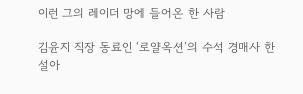이런 그의 레이더 망에 들어온 한 사람

김윤지 직장 동료인 ‘로얄옥션’의 수석 경매사 한설아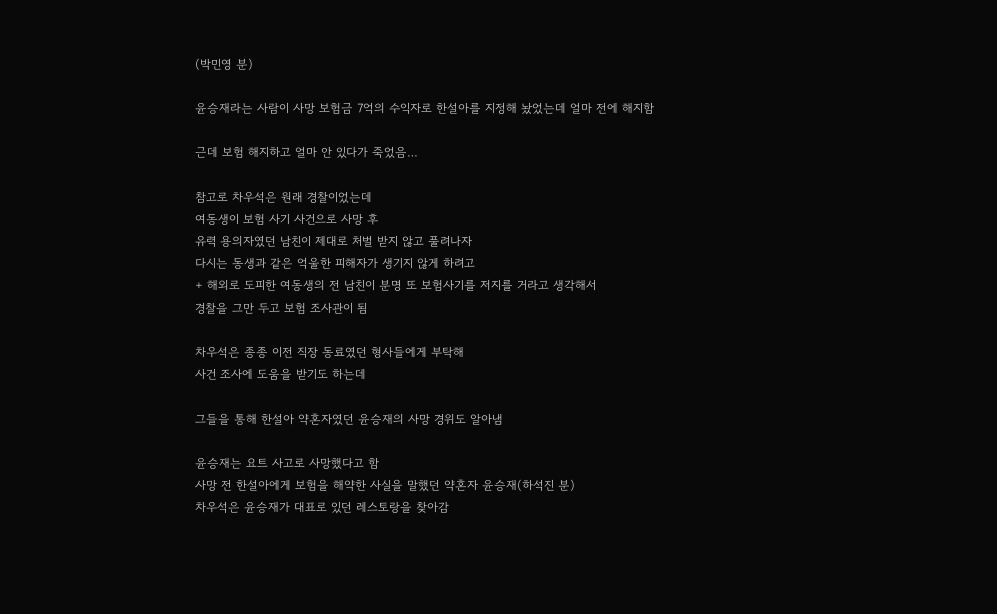(박민영 분)

윤승재라는 사람이 사망 보험금 7억의 수익자로 한설아를 지정해 놨었는데 얼마 전에 해지함

근데 보험 해지하고 얼마 안 있다가 죽었음…

참고로 차우석은 원래 경찰이었는데
여동생이 보험 사기 사건으로 사망 후
유력 용의자였던 남친이 제대로 처벌 받지 않고 풀려나자
다시는 동생과 같은 억울한 피해자가 생기지 않게 하려고
+ 해외로 도피한 여동생의 전 남친이 분명 또 보험사기를 저지를 거라고 생각해서
경찰을 그만 두고 보험 조사관이 됨

차우석은 종종 이전 직장 동료였던 형사들에게 부탁해
사건 조사에 도움을 받기도 하는데

그들을 통해 한설아 약혼자였던 윤승재의 사망 경위도 알아냄

윤승재는 요트 사고로 사망했다고 함
사망 전 한설아에게 보험을 해약한 사실을 말했던 약혼자 윤승재(하석진 분)
차우석은 윤승재가 대표로 있던 레스토랑을 찾아감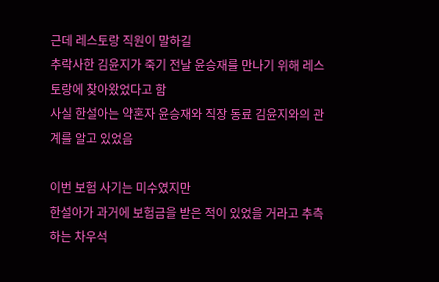근데 레스토랑 직원이 말하길
추락사한 김윤지가 죽기 전날 윤승재를 만나기 위해 레스토랑에 찾아왔었다고 함
사실 한설아는 약혼자 윤승재와 직장 동료 김윤지와의 관계를 알고 있었음

이번 보험 사기는 미수였지만
한설아가 과거에 보험금을 받은 적이 있었을 거라고 추측하는 차우석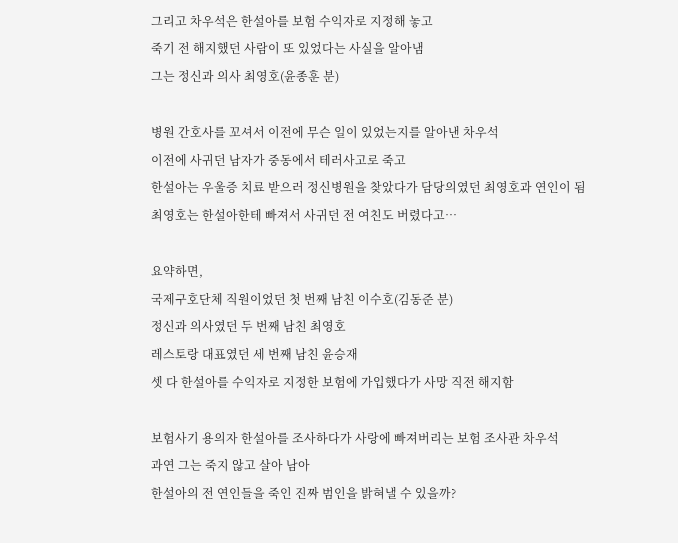그리고 차우석은 한설아를 보험 수익자로 지정해 놓고
죽기 전 해지했던 사람이 또 있었다는 사실을 알아냄
그는 정신과 의사 최영호(윤종훈 분)

병원 간호사를 꼬셔서 이전에 무슨 일이 있었는지를 알아낸 차우석
이전에 사귀던 남자가 중동에서 테러사고로 죽고
한설아는 우울증 치료 받으러 정신병원을 찾았다가 담당의였던 최영호과 연인이 됨
최영호는 한설아한테 빠져서 사귀던 전 여친도 버렸다고…

요약하면,
국제구호단체 직원이었던 첫 번째 남친 이수호(김동준 분)
정신과 의사였던 두 번째 남친 최영호
레스토랑 대표였던 세 번째 남친 윤승재
셋 다 한설아를 수익자로 지정한 보험에 가입했다가 사망 직전 해지함

보험사기 용의자 한설아를 조사하다가 사랑에 빠져버리는 보험 조사관 차우석
과연 그는 죽지 않고 살아 남아
한설아의 전 연인들을 죽인 진짜 범인을 밝혀낼 수 있을까?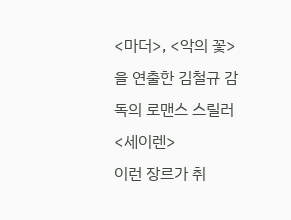<마더>, <악의 꽃>을 연출한 김철규 감독의 로맨스 스릴러 <세이렌>
이런 장르가 취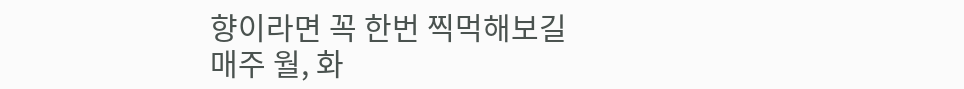향이라면 꼭 한번 찍먹해보길
매주 월, 화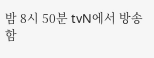밤 8시 50분 tvN에서 방송함